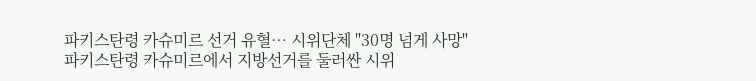파키스탄령 카슈미르 선거 유혈… 시위단체 "30명 넘게 사망"
파키스탄령 카슈미르에서 지방선거를 둘러싼 시위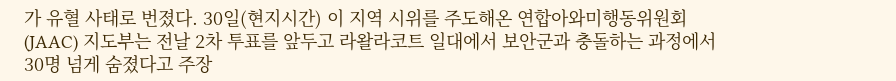가 유혈 사태로 번졌다. 30일(현지시간) 이 지역 시위를 주도해온 연합아와미행동위원회(JAAC) 지도부는 전날 2차 투표를 앞두고 라왈라코트 일대에서 보안군과 충돌하는 과정에서 30명 넘게 숨졌다고 주장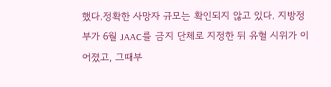했다.정확한 사망자 규모는 확인되지 않고 있다. 지방정부가 6월 JAAC를 금지 단체로 지정한 뒤 유혈 시위가 이어졌고, 그때부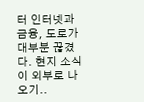터 인터넷과 금융, 도로가 대부분 끊겼다. 현지 소식이 외부로 나오기..